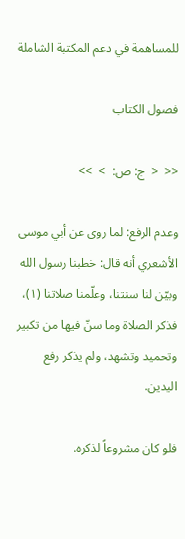للمساهمة في دعم المكتبة الشاملة

فصول الكتاب

<<  <  ج: ص:  >  >>

وعدم الرفع: لما روى عن أبي موسى الأشعري أنه قال: خطبنا رسول الله وبيّن لنا سنتنا، وعلّمنا صلاتنا (١)، فذكر الصلاة وما سنّ فيها من تكبير وتحميد وتشهد، ولم يذكر رفع اليدين.

فلو كان مشروعاً لذكره.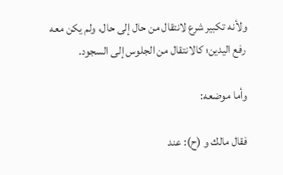ولأنه تكبير شرع لانتقال من حال إلى حال، ولم يكن معه رفع اليدين؛ كالانتقال من الجلوس إلى السجود.

وأما موضعه:

فقال مالك و (ح): عند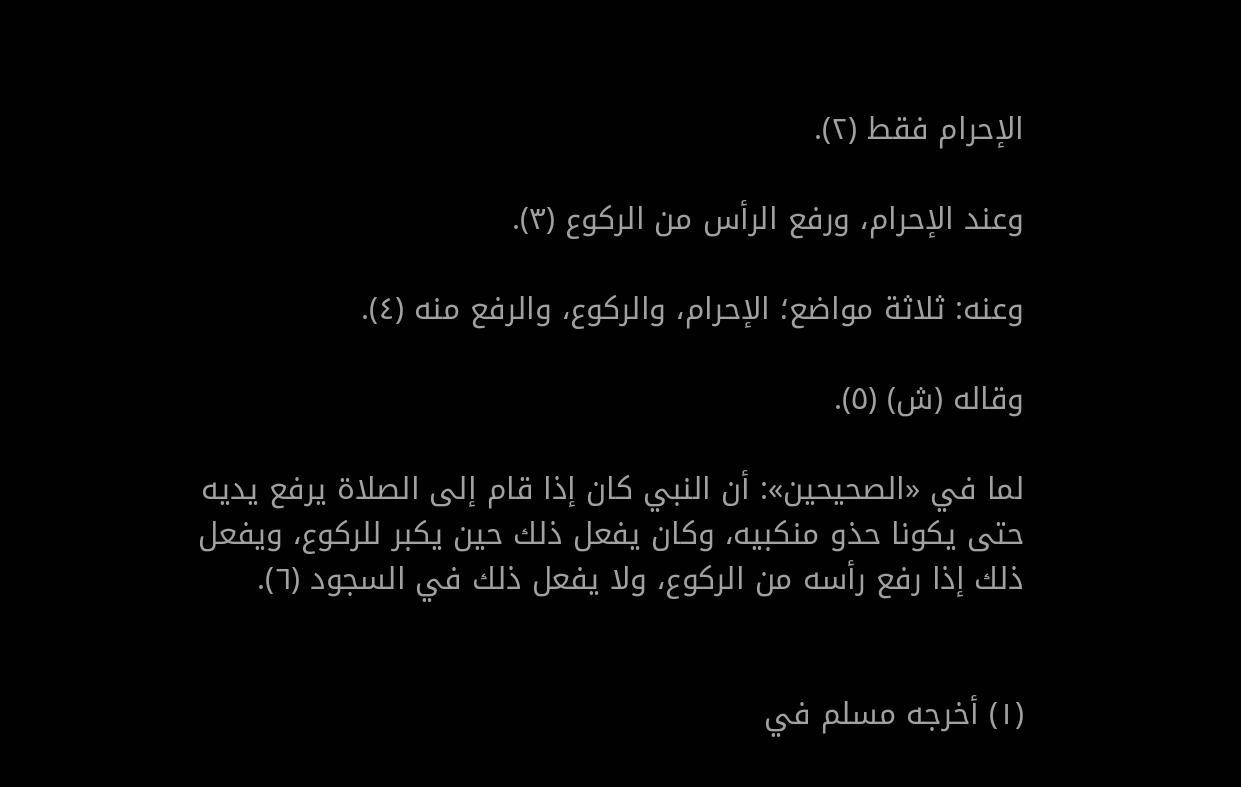الإحرام فقط (٢).

وعند الإحرام، ورفع الرأس من الركوع (٣).

وعنه: ثلاثة مواضع؛ الإحرام، والركوع، والرفع منه (٤).

وقاله (ش) (٥).

لما في «الصحيحين»: أن النبي كان إذا قام إلى الصلاة يرفع يديه حتى يكونا حذو منكبيه، وكان يفعل ذلك حين يكبر للركوع، ويفعل ذلك إذا رفع رأسه من الركوع، ولا يفعل ذلك في السجود (٦).


(١) أخرجه مسلم في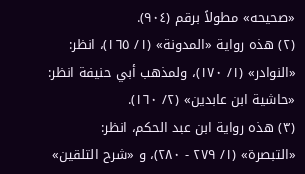«صحيحه» مطولاً برقم (٩٠٤).
(٢) هذه رواية «المدونة» (١/ ١٦٥)، انظر: «النوادر» (١/ ١٧٠)، ولمذهب أبي حنيفة انظر: «حاشية ابن عابدين» (٢/ ١٦٠).
(٣) هذه رواية ابن عبد الحكم، انظر: «التبصرة» (١/ ٢٧٩ - ٢٨٠)، و «شرح التلقين»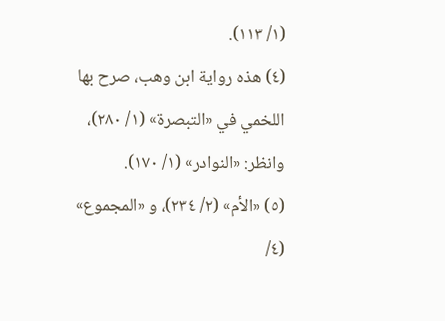(١/ ١١٣).
(٤) هذه رواية ابن وهب، صرح بها اللخمي في «التبصرة» (١/ ٢٨٠)، وانظر: «النوادر» (١/ ١٧٠).
(٥) «الأم» (٢/ ٢٣٤)، و «المجموع» (٤/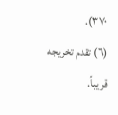٣٧٠).
(٦) تقدم تخريجه قريباً.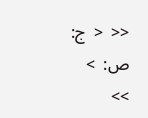<<  <  ج: ص:  >  >>